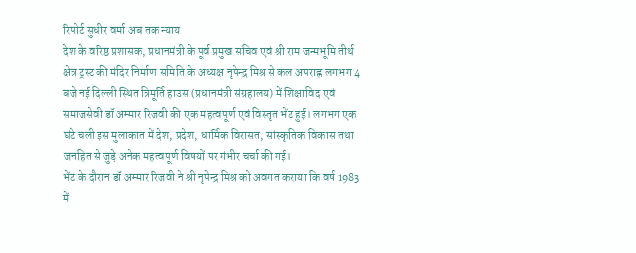रिपोर्ट सुधीर वर्मा अब तक न्याय
देश के वरिष्ठ प्रशासक, प्रधानमंत्री के पूर्व प्रमुख सचिव एवं श्री राम जन्मभूमि तीर्थ क्षेत्र ट्रस्ट की मंदिर निर्माण समिति के अध्यक्ष नृपेन्द्र मिश्र से कल अपराह्न लगभग 4 बजे नई दिल्ली स्थित त्रिमूर्ति हाउस (प्रधानमंत्री संग्रहालय) में शिक्षाविद एवं समाजसेवी डॉ अम्मार रिजवी की एक महत्वपूर्ण एवं विस्तृत भेंट हुई। लगभग एक घंटे चली इस मुलाकात में देश, प्रदेश, धार्मिक विरासत, सांस्कृतिक विकास तथा जनहित से जुड़े अनेक महत्वपूर्ण विषयों पर गंभीर चर्चा की गई।
भेंट के दौरान डॉ अम्मार रिजवी ने श्री नृपेन्द्र मिश्र को अवगत कराया कि वर्ष 1983 में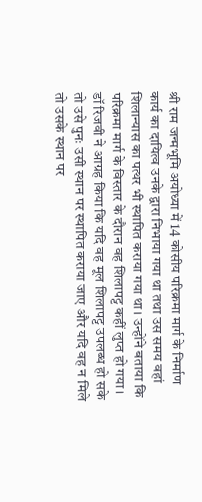श्री राम जन्मभूमि अयोध्या में 14 कोसीय परिक्रमा मार्ग के निर्माण कार्य का दायित्व उनके द्वारा निभाया गया था तथा उस समय वहां शिलान्यास का पत्थर भी स्थापित कराया गया था। उन्होंने बताया कि परिक्रमा मार्ग के विस्तार के दौरान वह शिलापट्ट कहीं लुप्त हो गया। डॉ रिजवी ने आग्रह किया कि यदि वह मूल शिलापट्ट उपलब्ध हो सके तो उसे पुनः उसी स्थान पर स्थापित कराया जाए और यदि वह न मिले तो उसके स्थान पर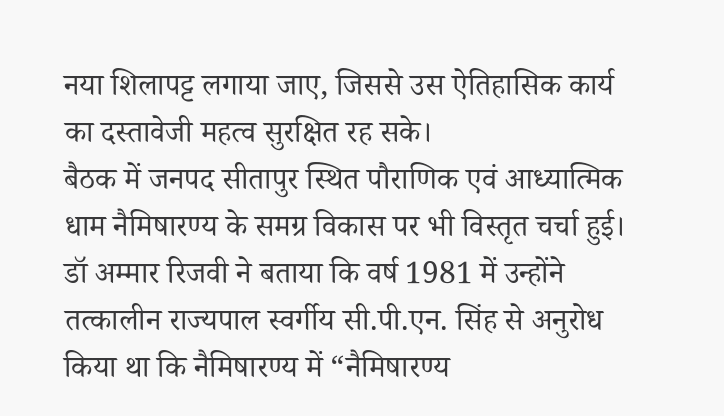नया शिलापट्ट लगाया जाए, जिससे उस ऐतिहासिक कार्य का दस्तावेजी महत्व सुरक्षित रह सके।
बैठक में जनपद सीतापुर स्थित पौराणिक एवं आध्यात्मिक धाम नैमिषारण्य के समग्र विकास पर भी विस्तृत चर्चा हुई। डॉ अम्मार रिजवी ने बताया कि वर्ष 1981 में उन्होंने तत्कालीन राज्यपाल स्वर्गीय सी.पी.एन. सिंह से अनुरोध किया था कि नैमिषारण्य में “नैमिषारण्य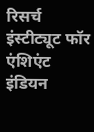रिसर्च इंस्टीट्यूट फॉर एंशिएंट इंडियन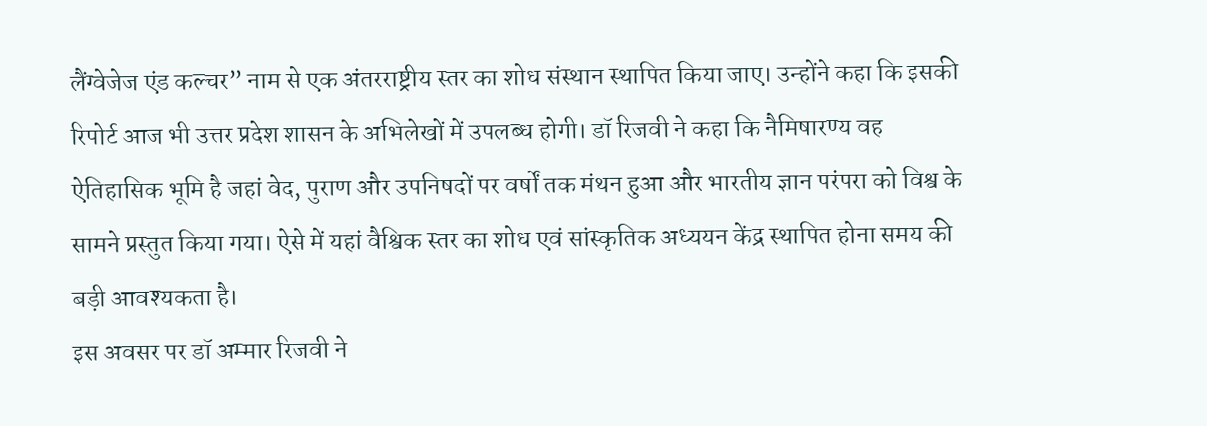लैंग्वेजेज एंड कल्चर” नाम से एक अंतरराष्ट्रीय स्तर का शोध संस्थान स्थापित किया जाए। उन्होंने कहा कि इसकी रिपोर्ट आज भी उत्तर प्रदेश शासन के अभिलेखों में उपलब्ध होगी। डॉ रिजवी ने कहा कि नैमिषारण्य वह ऐतिहासिक भूमि है जहां वेद, पुराण और उपनिषदों पर वर्षों तक मंथन हुआ और भारतीय ज्ञान परंपरा को विश्व के सामने प्रस्तुत किया गया। ऐसे में यहां वैश्विक स्तर का शोध एवं सांस्कृतिक अध्ययन केंद्र स्थापित होना समय की बड़ी आवश्यकता है।
इस अवसर पर डॉ अम्मार रिजवी ने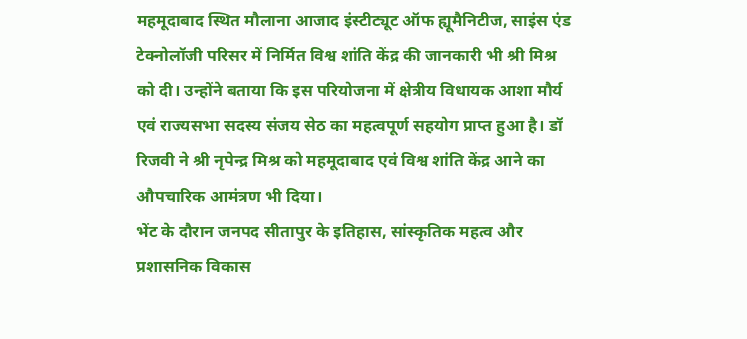महमूदाबाद स्थित मौलाना आजाद इंस्टीट्यूट ऑफ ह्यूमैनिटीज, साइंस एंड टेक्नोलॉजी परिसर में निर्मित विश्व शांति केंद्र की जानकारी भी श्री मिश्र को दी। उन्होंने बताया कि इस परियोजना में क्षेत्रीय विधायक आशा मौर्य एवं राज्यसभा सदस्य संजय सेठ का महत्वपूर्ण सहयोग प्राप्त हुआ है। डॉ रिजवी ने श्री नृपेन्द्र मिश्र को महमूदाबाद एवं विश्व शांति केंद्र आने का औपचारिक आमंत्रण भी दिया।
भेंट के दौरान जनपद सीतापुर के इतिहास, सांस्कृतिक महत्व और प्रशासनिक विकास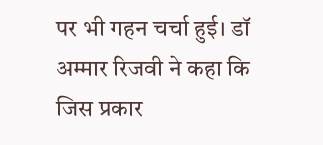पर भी गहन चर्चा हुई। डॉ अम्मार रिजवी ने कहा कि जिस प्रकार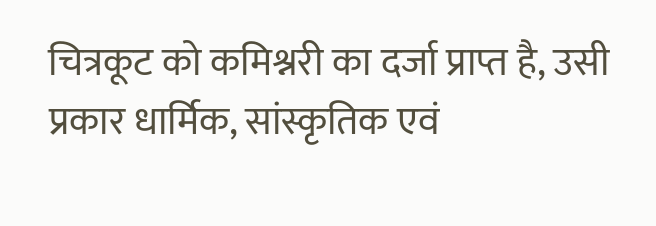चित्रकूट को कमिश्नरी का दर्जा प्राप्त है, उसी प्रकार धार्मिक, सांस्कृतिक एवं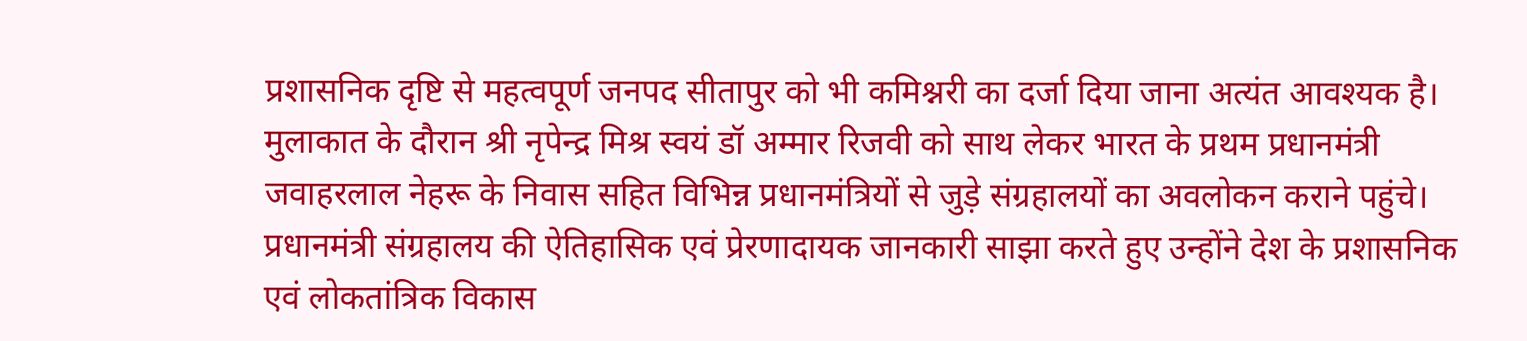प्रशासनिक दृष्टि से महत्वपूर्ण जनपद सीतापुर को भी कमिश्नरी का दर्जा दिया जाना अत्यंत आवश्यक है।
मुलाकात के दौरान श्री नृपेन्द्र मिश्र स्वयं डॉ अम्मार रिजवी को साथ लेकर भारत के प्रथम प्रधानमंत्री जवाहरलाल नेहरू के निवास सहित विभिन्न प्रधानमंत्रियों से जुड़े संग्रहालयों का अवलोकन कराने पहुंचे। प्रधानमंत्री संग्रहालय की ऐतिहासिक एवं प्रेरणादायक जानकारी साझा करते हुए उन्होंने देश के प्रशासनिक एवं लोकतांत्रिक विकास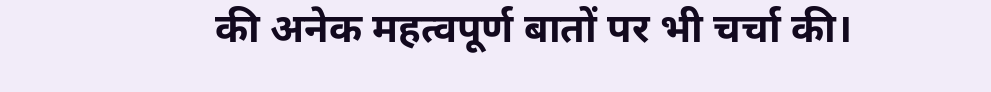की अनेक महत्वपूर्ण बातों पर भी चर्चा की।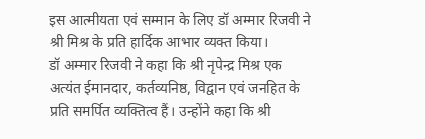इस आत्मीयता एवं सम्मान के लिए डॉ अम्मार रिजवी ने श्री मिश्र के प्रति हार्दिक आभार व्यक्त किया।
डॉ अम्मार रिजवी ने कहा कि श्री नृपेन्द्र मिश्र एक अत्यंत ईमानदार, कर्तव्यनिष्ठ, विद्वान एवं जनहित के प्रति समर्पित व्यक्तित्व हैं। उन्होंने कहा कि श्री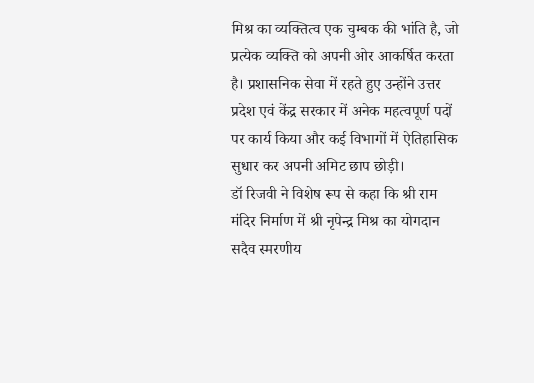मिश्र का व्यक्तित्व एक चुम्बक की भांति है, जो प्रत्येक व्यक्ति को अपनी ओर आकर्षित करता है। प्रशासनिक सेवा में रहते हुए उन्होंने उत्तर प्रदेश एवं केंद्र सरकार में अनेक महत्वपूर्ण पदों पर कार्य किया और कई विभागों में ऐतिहासिक सुधार कर अपनी अमिट छाप छोड़ी।
डॉ रिजवी ने विशेष रूप से कहा कि श्री राम मंदिर निर्माण में श्री नृपेन्द्र मिश्र का योगदान सदैव स्मरणीय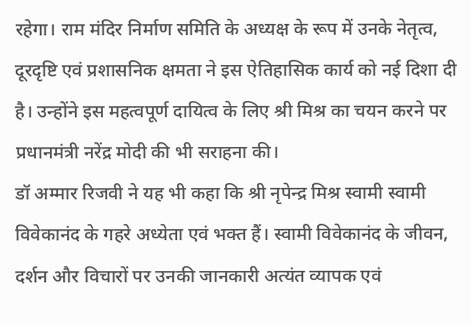रहेगा। राम मंदिर निर्माण समिति के अध्यक्ष के रूप में उनके नेतृत्व, दूरदृष्टि एवं प्रशासनिक क्षमता ने इस ऐतिहासिक कार्य को नई दिशा दी है। उन्होंने इस महत्वपूर्ण दायित्व के लिए श्री मिश्र का चयन करने पर प्रधानमंत्री नरेंद्र मोदी की भी सराहना की।
डॉ अम्मार रिजवी ने यह भी कहा कि श्री नृपेन्द्र मिश्र स्वामी स्वामी विवेकानंद के गहरे अध्येता एवं भक्त हैं। स्वामी विवेकानंद के जीवन, दर्शन और विचारों पर उनकी जानकारी अत्यंत व्यापक एवं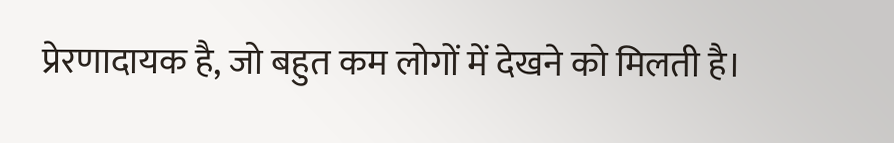प्रेरणादायक है, जो बहुत कम लोगों में देखने को मिलती है।